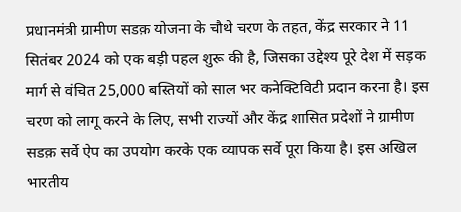प्रधानमंत्री ग्रामीण सडक़ योजना के चौथे चरण के तहत, केंद्र सरकार ने 11 सितंबर 2024 को एक बड़ी पहल शुरू की है, जिसका उद्देश्य पूरे देश में सड़क मार्ग से वंचित 25,000 बस्तियों को साल भर कनेक्टिविटी प्रदान करना है। इस चरण को लागू करने के लिए, सभी राज्यों और केंद्र शासित प्रदेशों ने ग्रामीण सडक़ सर्वे ऐप का उपयोग करके एक व्यापक सर्वे पूरा किया है। इस अखिल भारतीय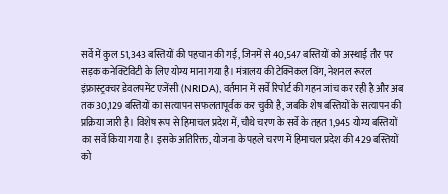सर्वे में कुल 51,343 बस्तियों की पहचान की गई, जिनमें से 40,547 बस्तियों को अस्थाई तौर पर सड़क कनेक्टिविटी के लिए योग्य माना गया है। मंत्रालय की टेक्निकल विंग, नेशनल रूरल इंफ्रास्ट्रक्चर डेवलपमेंट एजेंसी (NRIDA), वर्तमान में सर्वे रिपोर्ट की गहन जांच कर रही है और अब तक 30,129 बस्तियों का सत्यापन सफलतापूर्वक कर चुकी है, जबकि शेष बस्तियों के सत्यापन की प्रक्रिया जारी है। विशेष रूप से हिमाचल प्रदेश में, चौथे चरण के सर्वे के तहत 1,945 योग्य बस्तियों का सर्वे किया गया है। इसके अतिरिक्त, योजना के पहले चरण में हिमाचल प्रदेश की 429 बस्तियों को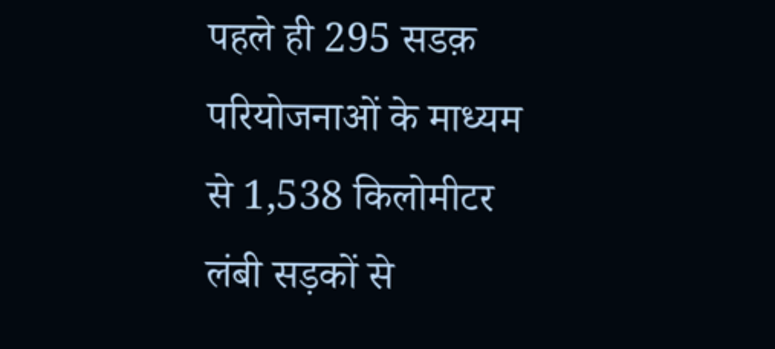पहले ही 295 सडक़ परियोजनाओं के माध्यम से 1,538 किलोमीटर लंबी सड़कों से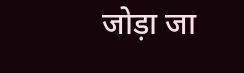जोड़ा जा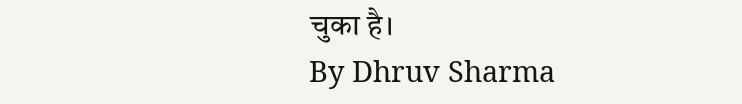चुका है।
By Dhruv Sharma